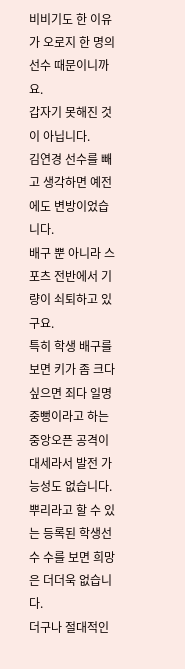비비기도 한 이유가 오로지 한 명의 선수 때문이니까요.
갑자기 못해진 것이 아닙니다.
김연경 선수를 빼고 생각하면 예전에도 변방이었습니다.
배구 뿐 아니라 스포츠 전반에서 기량이 쇠퇴하고 있구요.
특히 학생 배구를 보면 키가 좀 크다 싶으면 죄다 일명 중뻥이라고 하는 중앙오픈 공격이 대세라서 발전 가능성도 없습니다.
뿌리라고 할 수 있는 등록된 학생선수 수를 보면 희망은 더더욱 없습니다.
더구나 절대적인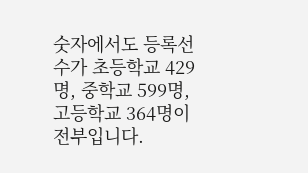숫자에서도 등록선수가 초등학교 429명, 중학교 599명, 고등학교 364명이 전부입니다.